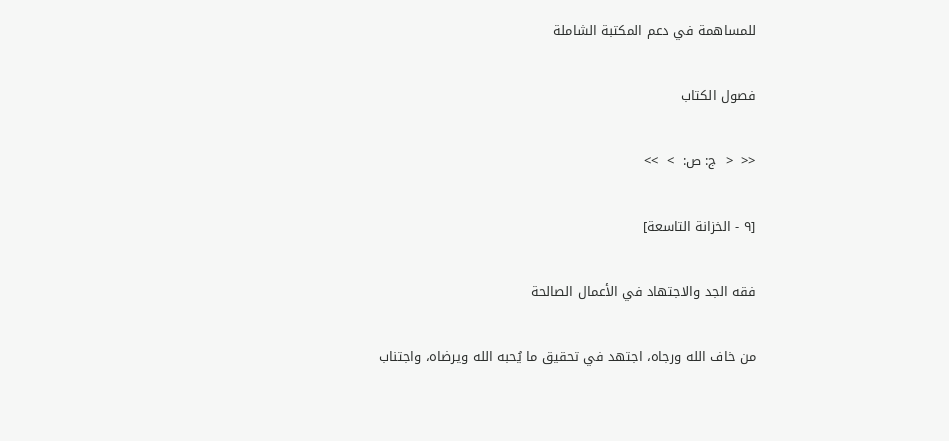للمساهمة في دعم المكتبة الشاملة

فصول الكتاب

<<  <  ج: ص:  >  >>

[٩ - الخزانة التاسعة]

فقه الجد والاجتهاد في الأعمال الصالحة

من خاف الله ورجاه، اجتهد في تحقيق ما يُحبه الله ويرضاه، واجتناب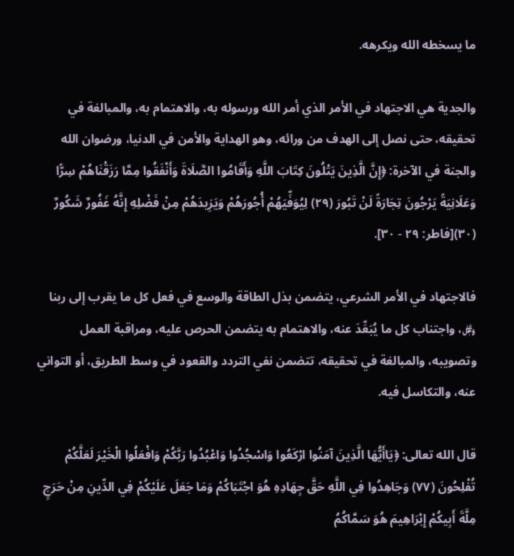ما يسخطه الله ويكرهه.

والجدية هي الاجتهاد في الأمر الذي أمر الله ورسوله به، والاهتمام به، والمبالغة في تحقيقه، حتى نصل إلى الهدف من ورائه، وهو الهداية والأمن في الدنيا، ورضوان الله والجنة في الآخرة: ﴿إِنَّ الَّذِينَ يَتْلُونَ كِتَابَ اللَّهِ وَأَقَامُوا الصَّلَاةَ وَأَنْفَقُوا مِمَّا رَزَقْنَاهُمْ سِرًّا وَعَلَانِيَةً يَرْجُونَ تِجَارَةً لَنْ تَبُورَ (٢٩) لِيُوَفِّيَهُمْ أُجُورَهُمْ وَيَزِيدَهُمْ مِنْ فَضْلِهِ إِنَّهُ غَفُورٌ شَكُورٌ (٣٠)[فاطر: ٢٩ - ٣٠].

فالاجتهاد في الأمر الشرعي، يتضمن بذل الطاقة والوسع في فعل كل ما يقرب إلى ربنا ﷿، واجتناب كل ما يُبَعِّدَ عنه، والاهتمام به يتضمن الحرص عليه، ومراقبة العمل وتصويبه، والمبالغة في تحقيقه، تتضمن نفي التردد والقعود في وسط الطريق، أو التواني عنه، والتكاسل فيه.

قال الله تعالى: ﴿يَاأَيُّهَا الَّذِينَ آمَنُوا ارْكَعُوا وَاسْجُدُوا وَاعْبُدُوا رَبَّكُمْ وَافْعَلُوا الْخَيْرَ لَعَلَّكُمْ تُفْلِحُونَ (٧٧) وَجَاهِدُوا فِي اللَّهِ حَقَّ جِهَادِهِ هُوَ اجْتَبَاكُمْ وَمَا جَعَلَ عَلَيْكُمْ فِي الدِّينِ مِنْ حَرَجٍ مِلَّةَ أَبِيكُمْ إِبْرَاهِيمَ هُوَ سَمَّاكُمُ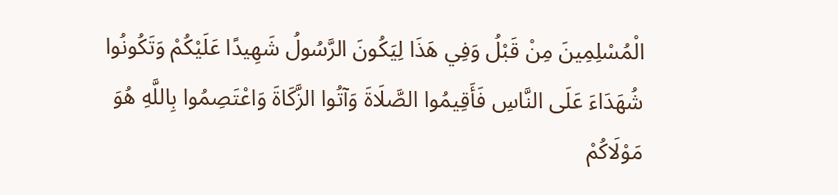الْمُسْلِمِينَ مِنْ قَبْلُ وَفِي هَذَا لِيَكُونَ الرَّسُولُ شَهِيدًا عَلَيْكُمْ وَتَكُونُوا شُهَدَاءَ عَلَى النَّاسِ فَأَقِيمُوا الصَّلَاةَ وَآتُوا الزَّكَاةَ وَاعْتَصِمُوا بِاللَّهِ هُوَ مَوْلَاكُمْ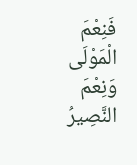فَنِعْمَ الْمَوْلَى وَنِعْمَ النَّصِيرُ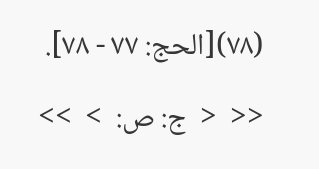(٧٨)[الحج: ٧٧ - ٧٨].

<<  <  ج: ص:  >  >>